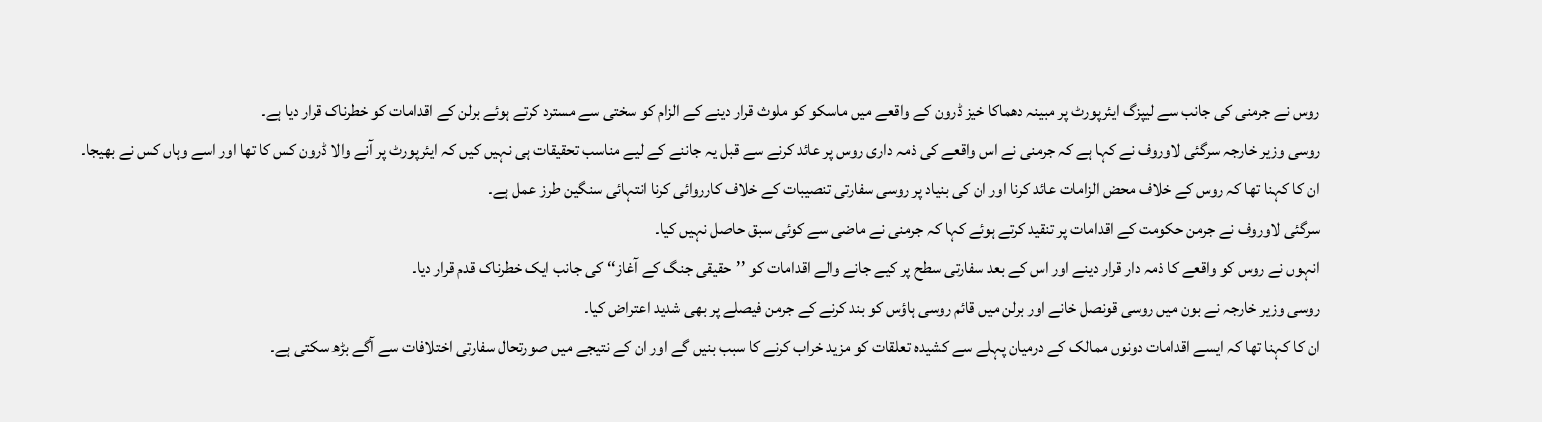روس نے جرمنی کی جانب سے لیپزگ ایئرپورٹ پر مبینہ دھماکا خیز ڈرون کے واقعے میں ماسکو کو ملوث قرار دینے کے الزام کو سختی سے مسترد کرتے ہوئے برلن کے اقدامات کو خطرناک قرار دیا ہے۔
روسی وزیر خارجہ سرگئی لاوروف نے کہا ہے کہ جرمنی نے اس واقعے کی ذمہ داری روس پر عائد کرنے سے قبل یہ جاننے کے لیے مناسب تحقیقات ہی نہیں کیں کہ ایئرپورٹ پر آنے والا ڈرون کس کا تھا اور اسے وہاں کس نے بھیجا۔
ان کا کہنا تھا کہ روس کے خلاف محض الزامات عائد کرنا اور ان کی بنیاد پر روسی سفارتی تنصیبات کے خلاف کارروائی کرنا انتہائی سنگین طرز عمل ہے۔
سرگئی لاوروف نے جرمن حکومت کے اقدامات پر تنقید کرتے ہوئے کہا کہ جرمنی نے ماضی سے کوئی سبق حاصل نہیں کیا۔
انہوں نے روس کو واقعے کا ذمہ دار قرار دینے اور اس کے بعد سفارتی سطح پر کیے جانے والے اقدامات کو ’’حقیقی جنگ کے آغاز‘‘ کی جانب ایک خطرناک قدم قرار دیا۔
روسی وزیر خارجہ نے بون میں روسی قونصل خانے اور برلن میں قائم روسی ہاؤس کو بند کرنے کے جرمن فیصلے پر بھی شدید اعتراض کیا۔
ان کا کہنا تھا کہ ایسے اقدامات دونوں ممالک کے درمیان پہلے سے کشیدہ تعلقات کو مزید خراب کرنے کا سبب بنیں گے اور ان کے نتیجے میں صورتحال سفارتی اختلافات سے آگے بڑھ سکتی ہے۔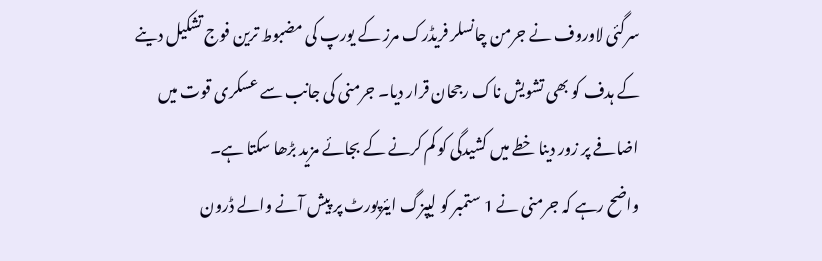سرگئی لاوروف نے جرمن چانسلر فریڈرک مرز کے یورپ کی مضبوط ترین فوج تشکیل دینے کے ہدف کو بھی تشویش ناک رجحان قرار دیا۔ جرمنی کی جانب سے عسکری قوت میں اضافے پر زور دینا خطے میں کشیدگی کو کم کرنے کے بجائے مزید بڑھا سکتا ہے۔
واضح رہے کہ جرمنی نے 1 ستمبر کو لیپزگ ایئرپورٹ پر پیش آنے والے ڈرون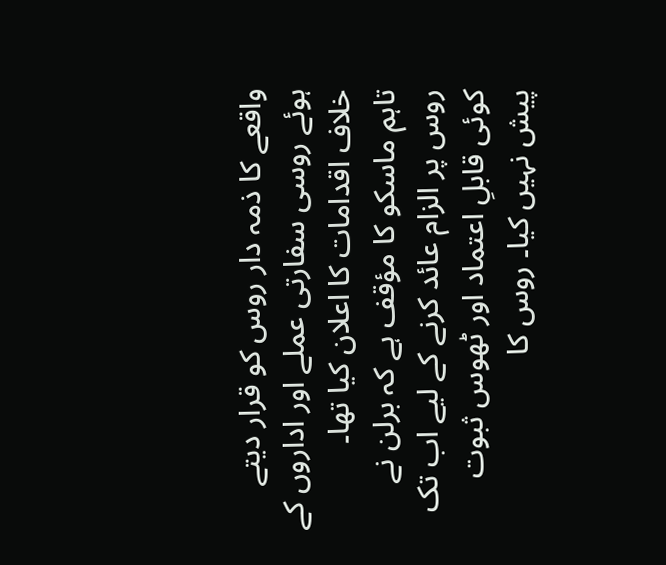واقعے کا ذمہ دار روس کو قرار دیتے ہوئے روسی سفارتی عملے اور اداروں کے خلاف اقدامات کا اعلان کیا تھا۔
تاہم ماسکو کا مؤقف ہے کہ برلن نے روس پر الزام عائد کرنے کے لیے اب تک کوئی قابلِ اعتماد اور ٹھوس ثبوت پیش نہیں کیا۔ روس کا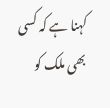کہنا ہے کہ کسی بھی ملک کو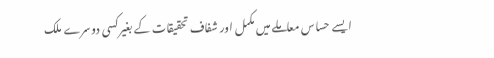ایسے حساس معاملے میں مکمل اور شفاف تحقیقات کے بغیر کسی دوسرے ملک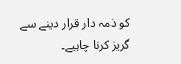کو ذمہ دار قرار دینے سے گریز کرنا چاہیے۔